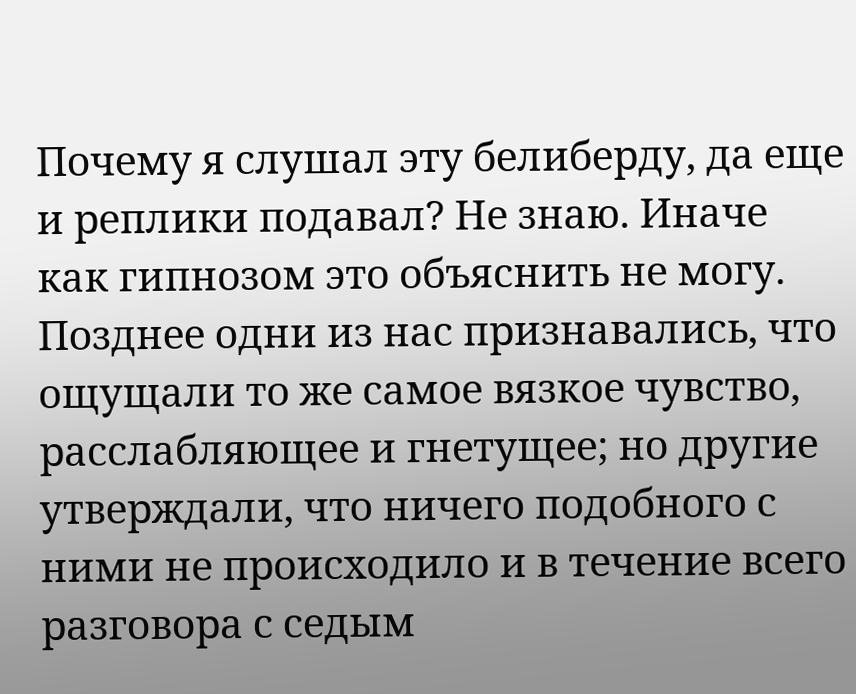Почему я слушал эту белиберду, да еще и реплики подавал? Не знаю. Иначе как гипнозом это объяснить не могу. Позднее одни из нас признавались, что ощущали то же самое вязкое чувство, расслабляющее и гнетущее; но другие утверждали, что ничего подобного с ними не происходило и в течение всего разговора с седым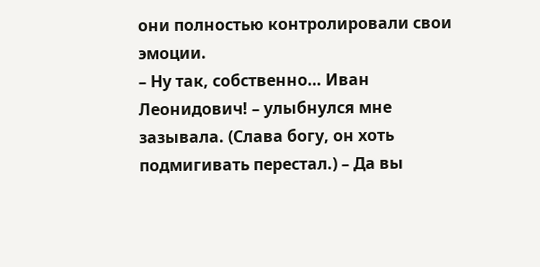они полностью контролировали свои эмоции.
– Ну так, собственно… Иван Леонидович! – улыбнулся мне зазывала. (Слава богу, он хоть подмигивать перестал.) – Да вы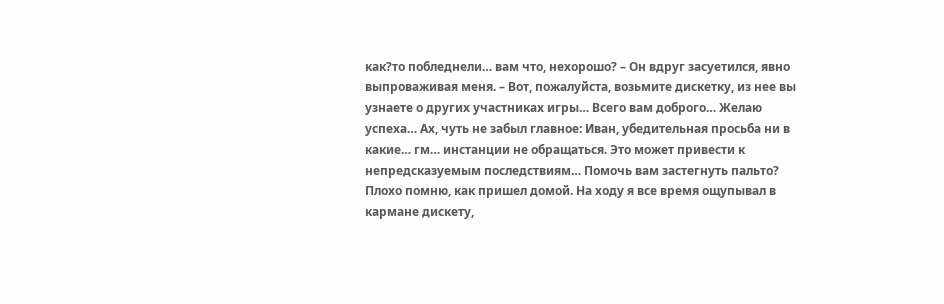как?то побледнели… вам что, нехорошо? – Он вдруг засуетился, явно выпроваживая меня. – Вот, пожалуйста, возьмите дискетку, из нее вы узнаете о других участниках игры… Всего вам доброго… Желаю успеха… Ах, чуть не забыл главное: Иван, убедительная просьба ни в какие… гм… инстанции не обращаться. Это может привести к непредсказуемым последствиям… Помочь вам застегнуть пальто?
Плохо помню, как пришел домой. На ходу я все время ощупывал в кармане дискету,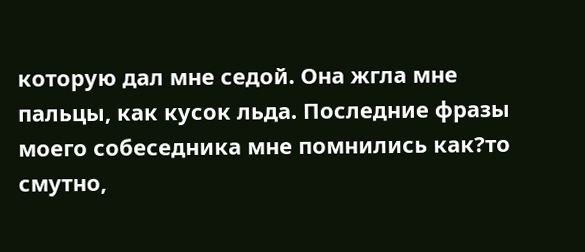которую дал мне седой. Она жгла мне пальцы, как кусок льда. Последние фразы моего собеседника мне помнились как?то смутно,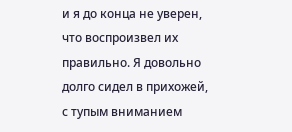и я до конца не уверен, что воспроизвел их правильно. Я довольно долго сидел в прихожей, с тупым вниманием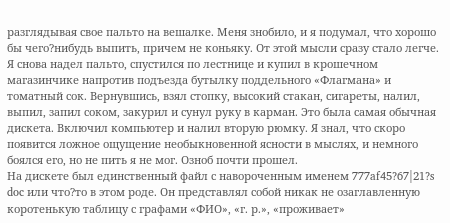разглядывая свое пальто на вешалке. Меня знобило, и я подумал, что хорошо бы чего?нибудь выпить, причем не коньяку. От этой мысли сразу стало легче. Я снова надел пальто, спустился по лестнице и купил в крошечном магазинчике напротив подъезда бутылку поддельного «Флагмана» и томатный сок. Вернувшись, взял стопку, высокий стакан, сигареты, налил, выпил, запил соком, закурил и сунул руку в карман. Это была самая обычная дискета. Включил компьютер и налил вторую рюмку. Я знал, что скоро появится ложное ощущение необыкновенной ясности в мыслях, и немного боялся его, но не пить я не мог. Озноб почти прошел.
На дискете был единственный файл с навороченным именем 777af45?67|21?s doc или что?то в этом роде. Он представлял собой никак не озаглавленную коротенькую таблицу с графами «ФИО», «г. р.», «проживает»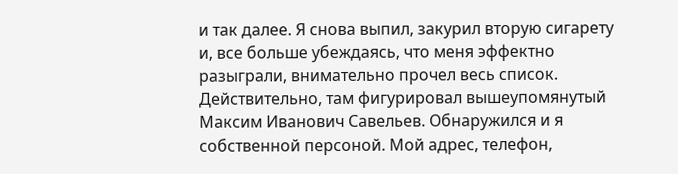и так далее. Я снова выпил, закурил вторую сигарету и, все больше убеждаясь, что меня эффектно разыграли, внимательно прочел весь список.
Действительно, там фигурировал вышеупомянутый Максим Иванович Савельев. Обнаружился и я собственной персоной. Мой адрес, телефон,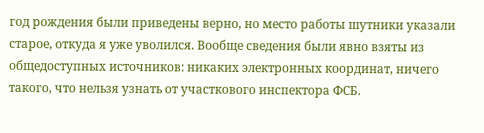год рождения были приведены верно, но место работы шутники указали старое, откуда я уже уволился. Вообще сведения были явно взяты из общедоступных источников: никаких электронных координат, ничего такого, что нельзя узнать от участкового инспектора ФСБ.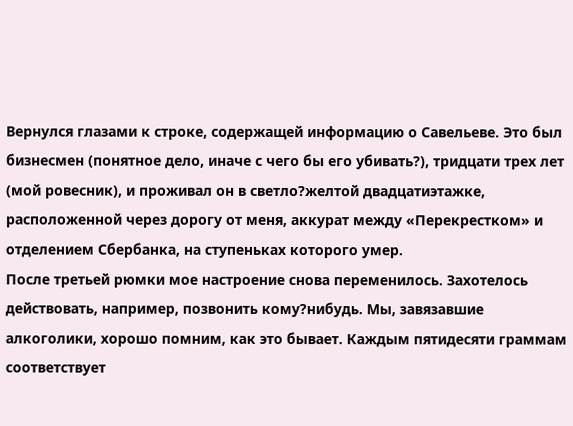Вернулся глазами к строке, содержащей информацию о Савельеве. Это был бизнесмен (понятное дело, иначе с чего бы его убивать?), тридцати трех лет (мой ровесник), и проживал он в светло?желтой двадцатиэтажке, расположенной через дорогу от меня, аккурат между «Перекрестком» и отделением Сбербанка, на ступеньках которого умер.
После третьей рюмки мое настроение снова переменилось. Захотелось действовать, например, позвонить кому?нибудь. Мы, завязавшие алкоголики, хорошо помним, как это бывает. Каждым пятидесяти граммам соответствует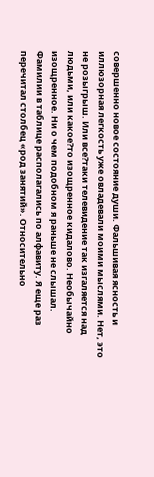совершенно новое состояние души. Фальшивая ясность и иллюзорная легкость уже овладевали моими мыслями. Нет, это не розыгрыш. Или все?таки телевидение так изгаляется над людьми, или какое?то изощренное кидалово. Необычайно изощренное. Ни о чем подобном я раньше не слышал.
Фамилии в таблице располагались по алфавиту. Я еще раз перечитал столбец «род занятий». Относительно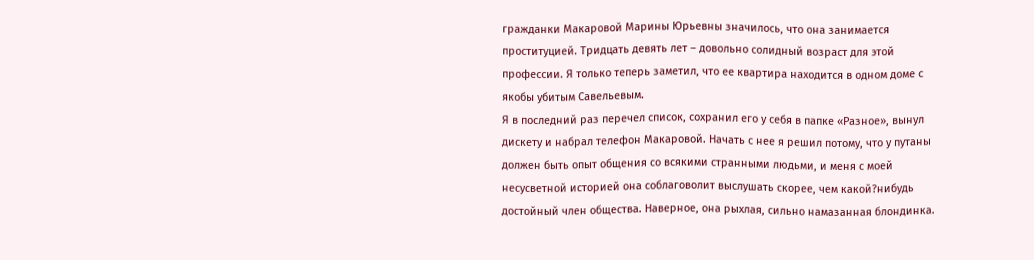гражданки Макаровой Марины Юрьевны значилось, что она занимается проституцией. Тридцать девять лет – довольно солидный возраст для этой профессии. Я только теперь заметил, что ее квартира находится в одном доме с якобы убитым Савельевым.
Я в последний раз перечел список, сохранил его у себя в папке «Разное», вынул дискету и набрал телефон Макаровой. Начать с нее я решил потому, что у путаны должен быть опыт общения со всякими странными людьми, и меня с моей несусветной историей она соблаговолит выслушать скорее, чем какой?нибудь достойный член общества. Наверное, она рыхлая, сильно намазанная блондинка.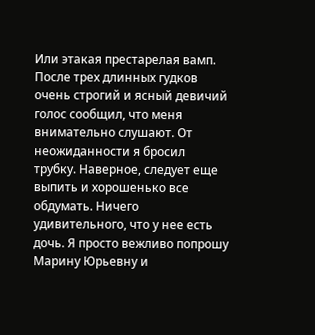Или этакая престарелая вамп.
После трех длинных гудков очень строгий и ясный девичий голос сообщил, что меня внимательно слушают. От неожиданности я бросил трубку. Наверное, следует еще выпить и хорошенько все обдумать. Ничего удивительного, что у нее есть дочь. Я просто вежливо попрошу Марину Юрьевну и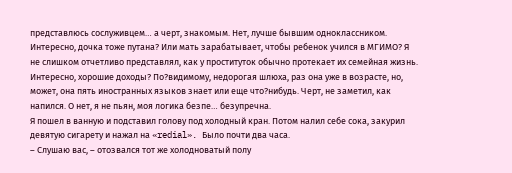представлюсь сослуживцем… а черт, знакомым. Нет, лучше бывшим одноклассником. Интересно, дочка тоже путана? Или мать зарабатывает, чтобы ребенок учился в МГИМО? Я не слишком отчетливо представлял, как у проституток обычно протекает их семейная жизнь. Интересно, хорошие доходы? По?видимому, недорогая шлюха, раз она уже в возрасте, но, может, она пять иностранных языков знает или еще что?нибудь. Черт, не заметил, как напился. О нет, я не пьян, моя логика безпе… безупречна.
Я пошел в ванную и подставил голову под холодный кран. Потом налил себе сока, закурил девятую сигарету и нажал на «redial». Было почти два часа.
– Слушаю вас, – отозвался тот же холодноватый полу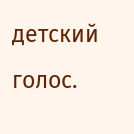детский голос.